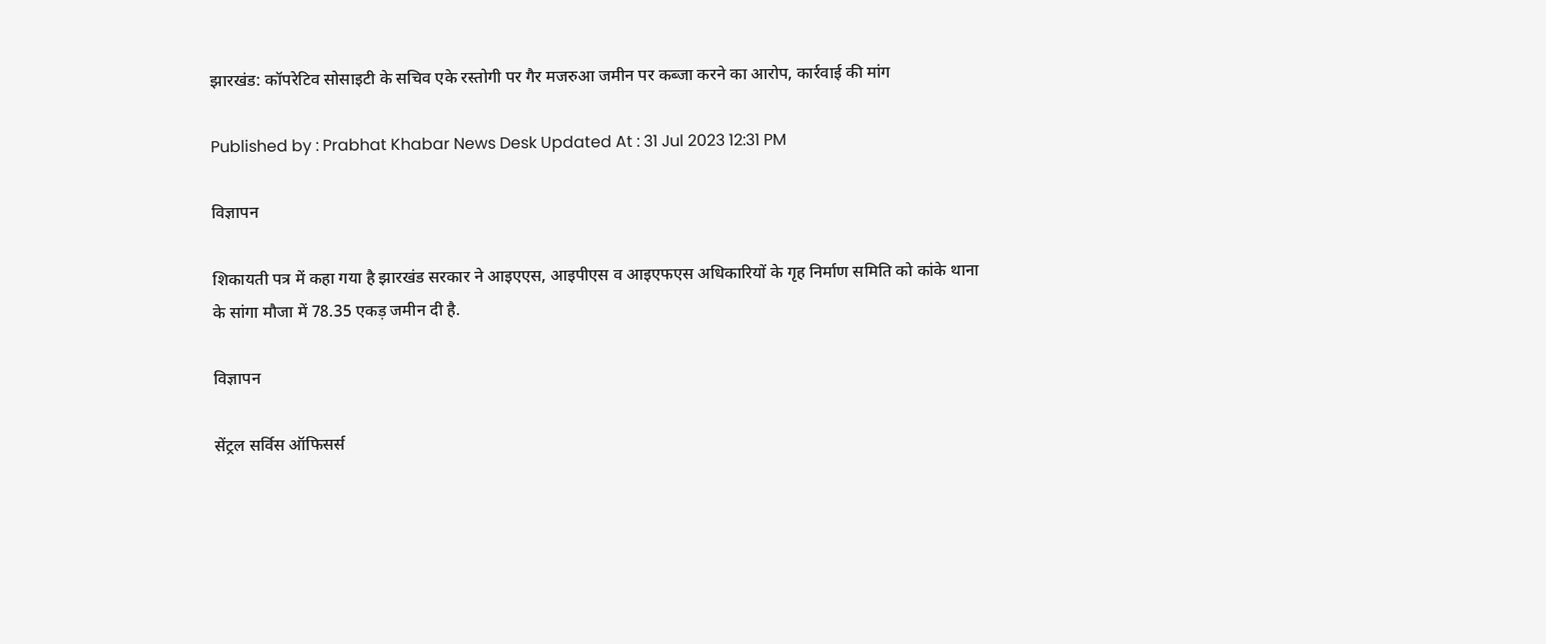झारखंड: कॉपरेटिव सोसाइटी के सचिव एके रस्तोगी पर गैर मजरुआ जमीन पर कब्जा करने का आरोप, कार्रवाई की मांग

Published by : Prabhat Khabar News Desk Updated At : 31 Jul 2023 12:31 PM

विज्ञापन

शिकायती पत्र में कहा गया है झारखंड सरकार ने आइएएस, आइपीएस व आइएफएस अधिकारियों के गृह निर्माण समिति को कांके थाना के सांगा मौजा में 78.35 एकड़ जमीन दी है.

विज्ञापन

सेंट्रल सर्विस ऑफिसर्स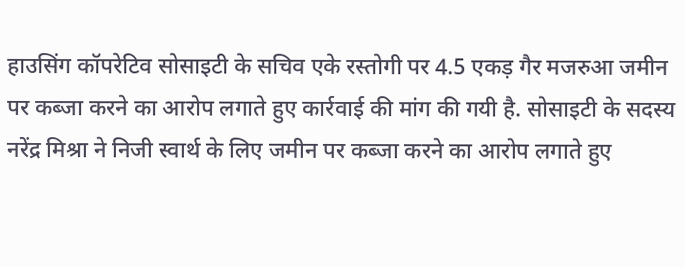हाउसिंग कॉपरेटिव सोसाइटी के सचिव एके रस्तोगी पर 4.5 एकड़ गैर मजरुआ जमीन पर कब्जा करने का आरोप लगाते हुए कार्रवाई की मांग की गयी है. सोसाइटी के सदस्य नरेंद्र मिश्रा ने निजी स्वार्थ के लिए जमीन पर कब्जा करने का आरोप लगाते हुए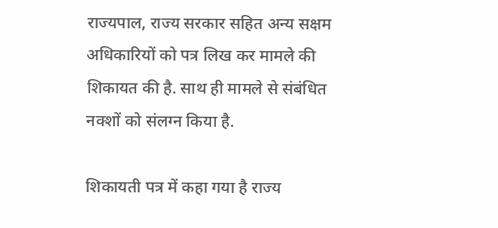राज्यपाल, राज्य सरकार सहित अन्य सक्षम अधिकारियों को पत्र लिख कर मामले की शिकायत की है. साथ ही मामले से संबंधित नक्शों को संलग्न किया है.

शिकायती पत्र में कहा गया है राज्य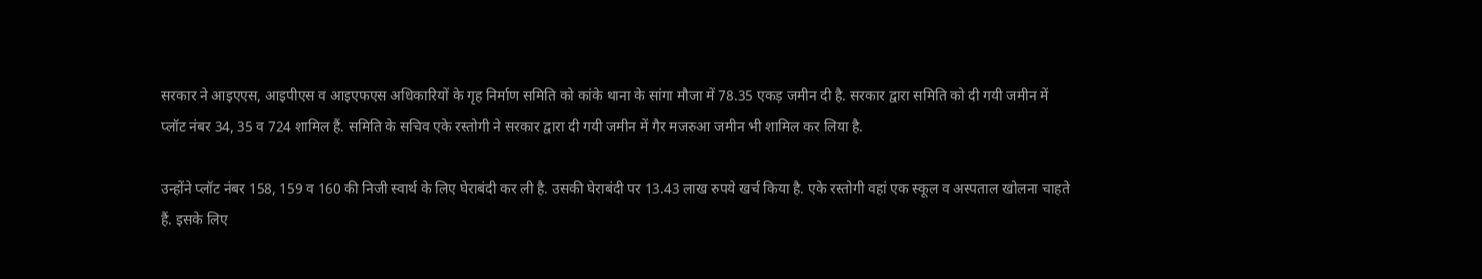सरकार ने आइएएस, आइपीएस व आइएफएस अधिकारियों के गृह निर्माण समिति को कांके थाना के सांगा मौजा में 78.35 एकड़ जमीन दी है. सरकार द्वारा समिति को दी गयी जमीन में प्लॉट नंबर 34, 35 व 724 शामिल हैं. समिति के सचिव एके रस्तोगी ने सरकार द्वारा दी गयी जमीन में गैर मजरुआ जमीन भी शामिल कर लिया है.

उन्होंने प्लॉट नंबर 158, 159 व 160 की निजी स्वार्थ के लिए घेराबंदी कर ली है. उसकी घेराबंदी पर 13.43 लाख रुपये खर्च किया है. एके रस्तोगी वहां एक स्कूल व अस्पताल खोलना चाहते हैं. इसके लिए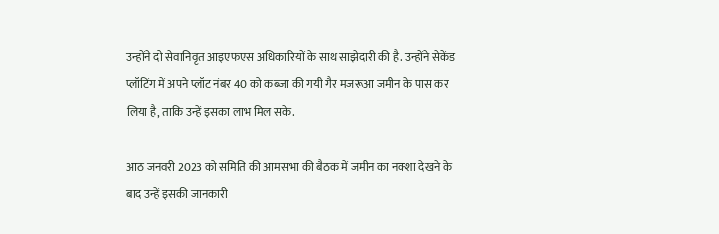उन्होंने दो सेवानिवृत आइएफएस अधिकारियों के साथ साझेदारी की है. उन्होंने सेकेंड प्लॉटिंग में अपने प्लॉट नंबर 40 को कब्जा की गयी गैर मजरूआ जमीन के पास कर लिया है, ताकि उन्हें इसका लाभ मिल सके.

आठ जनवरी 2023 को समिति की आमसभा की बैठक में जमीन का नक्शा देखने के बाद उन्हें इसकी जानकारी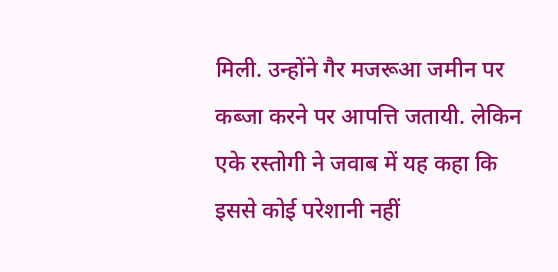मिली. उन्होंने गैर मजरूआ जमीन पर कब्जा करने पर आपत्ति जतायी. लेकिन एके रस्तोगी ने जवाब में यह कहा कि इससे कोई परेशानी नहीं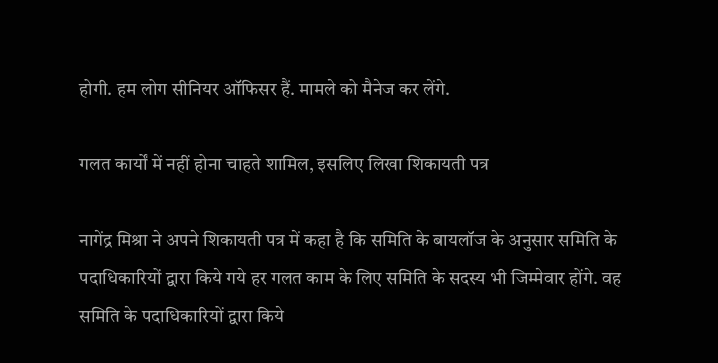होगी. हम लोग सीनियर ऑफिसर हैं. मामले को मैनेज कर लेंगे.

गलत कार्यों में नहीं होना चाहते शामिल, इसलिए लिखा शिकायती पत्र

नागेंद्र मिश्रा ने अपने शिकायती पत्र में कहा है कि समिति के बायलॉज के अनुसार समिति के पदाधिकारियों द्वारा किये गये हर गलत काम के लिए समिति के सदस्य भी जिम्मेवार होंगे. वह समिति के पदाधिकारियों द्वारा किये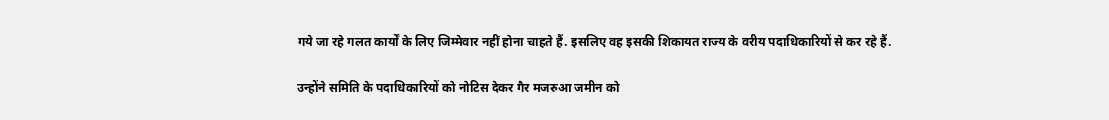गये जा रहे गलत कार्यों के लिए जिम्मेवार नहीं होना चाहते हैं. इसलिए वह इसकी शिकायत राज्य के वरीय पदाधिकारियों से कर रहे हैं.

उन्होंने समिति के पदाधिकारियों को नोटिस देकर गैर मजरुआ जमीन को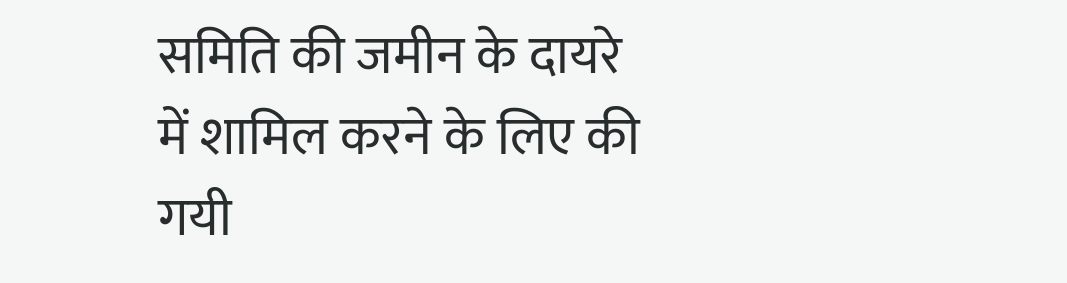समिति की जमीन के दायरे में शामिल करने के लिए की गयी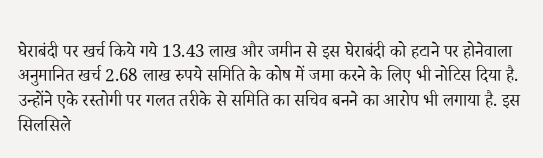घेराबंदी पर खर्च किये गये 13.43 लाख और जमीन से इस घेराबंदी को हटाने पर होनेवाला अनुमानित खर्च 2.68 लाख रुपये समिति के कोष में जमा करने के लिए भी नोटिस दिया है. उन्होंने एके रस्तोगी पर गलत तरीके से समिति का सचिव बनने का आरोप भी लगाया है. इस सिलसिले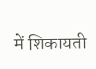में शिकायती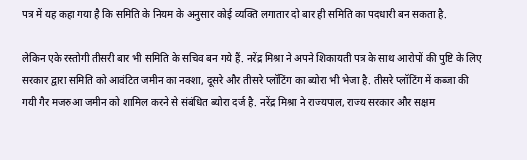पत्र में यह कहा गया है कि समिति के नियम के अनुसार कोई व्यक्ति लगातार दो बार ही समिति का पदधारी बन सकता है.

लेकिन एके रस्तोगी तीसरी बार भी समिति के सचिव बन गये हैं. नरेंद्र मिश्रा ने अपने शिकायती पत्र के साथ आरोपों की पुष्टि के लिए सरकार द्वारा समिति को आवंटित जमीन का नक्शा, दूसरे और तीसरे प्लॉटिंग का ब्योरा भी भेजा है. तीसरे प्लॉटिंग में कब्जा की गयी गैर मजरुआ जमीन को शामिल करने से संबंधित ब्योरा दर्ज है. नरेंद्र मिश्रा ने राज्यपाल, राज्य सरकार और सक्षम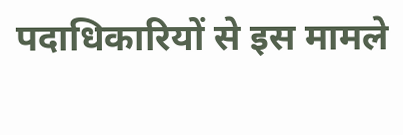पदाधिकारियों से इस मामले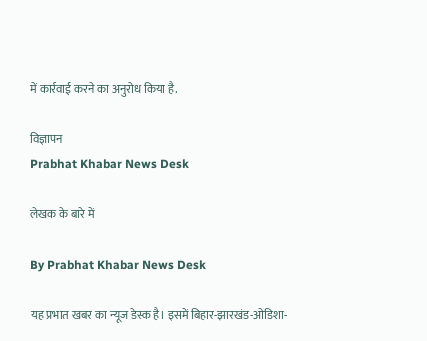में कार्रवाई करने का अनुरोध किया है.

विज्ञापन
Prabhat Khabar News Desk

लेखक के बारे में

By Prabhat Khabar News Desk

यह प्रभात खबर का न्यूज डेस्क है। इसमें बिहार-झारखंड-ओडिशा-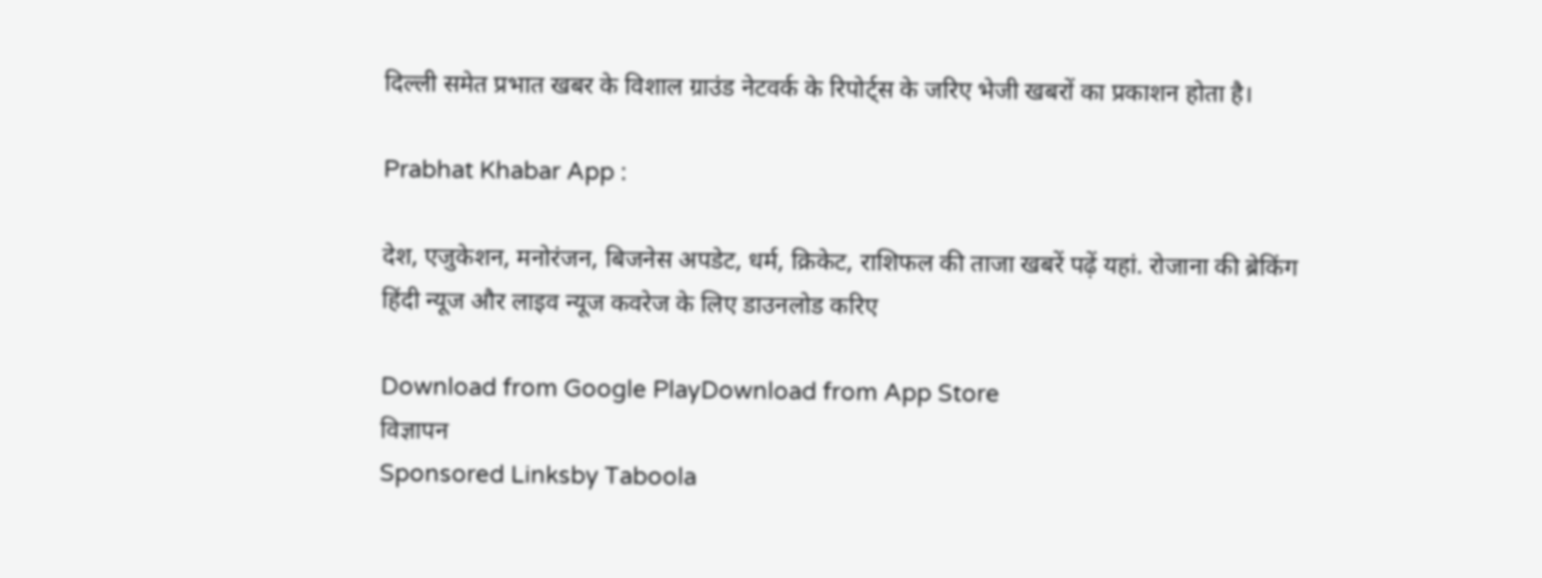दिल्‍ली समेत प्रभात खबर के विशाल ग्राउंड नेटवर्क के रिपोर्ट्स के जरिए भेजी खबरों का प्रकाशन होता है।

Prabhat Khabar App :

देश, एजुकेशन, मनोरंजन, बिजनेस अपडेट, धर्म, क्रिकेट, राशिफल की ताजा खबरें पढ़ें यहां. रोजाना की ब्रेकिंग हिंदी न्यूज और लाइव न्यूज कवरेज के लिए डाउनलोड करिए

Download from Google PlayDownload from App Store
विज्ञापन
Sponsored Linksby Taboola